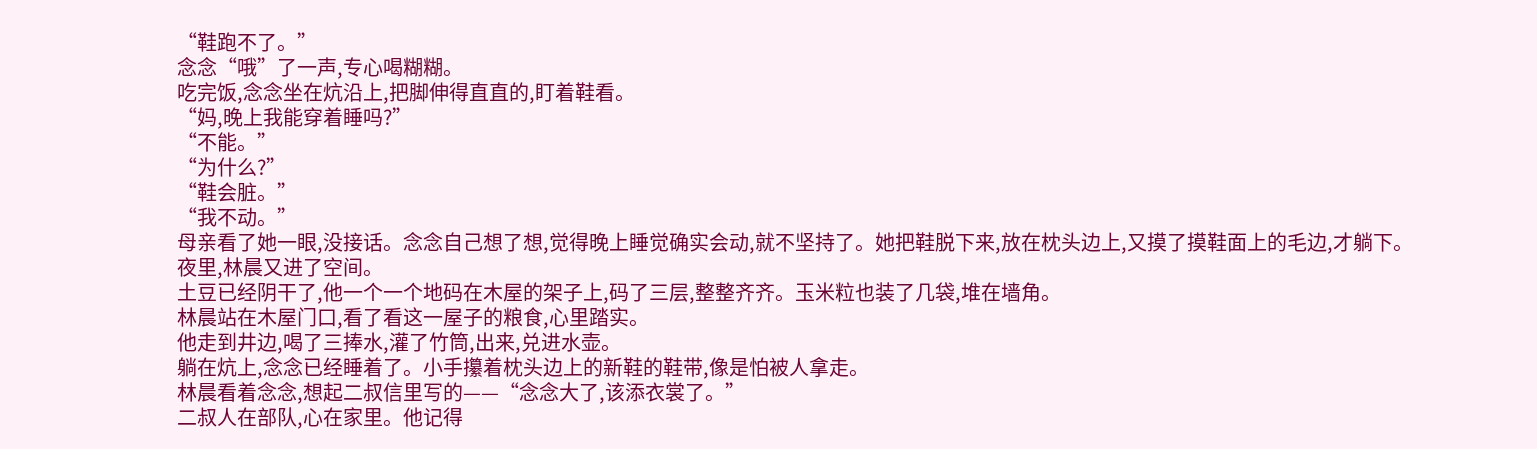“鞋跑不了。”
念念“哦”了一声,专心喝糊糊。
吃完饭,念念坐在炕沿上,把脚伸得直直的,盯着鞋看。
“妈,晚上我能穿着睡吗?”
“不能。”
“为什么?”
“鞋会脏。”
“我不动。”
母亲看了她一眼,没接话。念念自己想了想,觉得晚上睡觉确实会动,就不坚持了。她把鞋脱下来,放在枕头边上,又摸了摸鞋面上的毛边,才躺下。
夜里,林晨又进了空间。
土豆已经阴干了,他一个一个地码在木屋的架子上,码了三层,整整齐齐。玉米粒也装了几袋,堆在墙角。
林晨站在木屋门口,看了看这一屋子的粮食,心里踏实。
他走到井边,喝了三捧水,灌了竹筒,出来,兑进水壶。
躺在炕上,念念已经睡着了。小手攥着枕头边上的新鞋的鞋带,像是怕被人拿走。
林晨看着念念,想起二叔信里写的——“念念大了,该添衣裳了。”
二叔人在部队,心在家里。他记得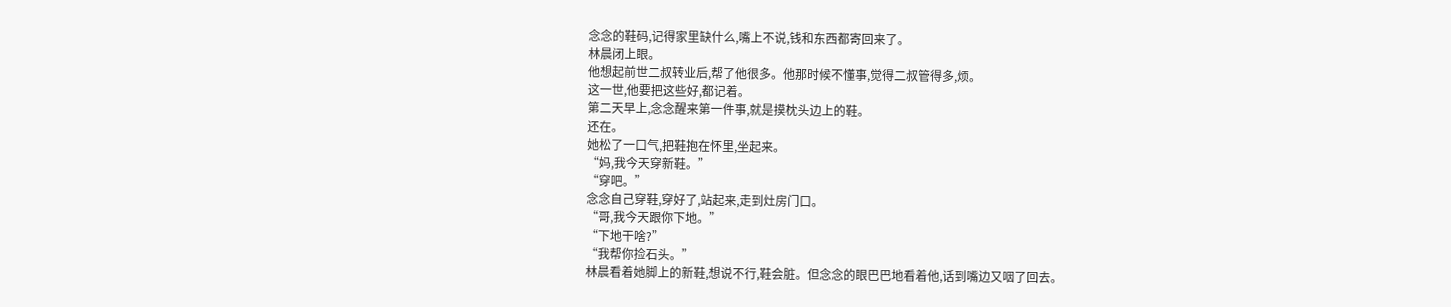念念的鞋码,记得家里缺什么,嘴上不说,钱和东西都寄回来了。
林晨闭上眼。
他想起前世二叔转业后,帮了他很多。他那时候不懂事,觉得二叔管得多,烦。
这一世,他要把这些好,都记着。
第二天早上,念念醒来第一件事,就是摸枕头边上的鞋。
还在。
她松了一口气,把鞋抱在怀里,坐起来。
“妈,我今天穿新鞋。”
“穿吧。”
念念自己穿鞋,穿好了,站起来,走到灶房门口。
“哥,我今天跟你下地。”
“下地干啥?”
“我帮你捡石头。”
林晨看着她脚上的新鞋,想说不行,鞋会脏。但念念的眼巴巴地看着他,话到嘴边又咽了回去。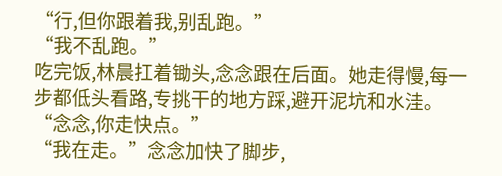“行,但你跟着我,别乱跑。”
“我不乱跑。”
吃完饭,林晨扛着锄头,念念跟在后面。她走得慢,每一步都低头看路,专挑干的地方踩,避开泥坑和水洼。
“念念,你走快点。”
“我在走。”念念加快了脚步,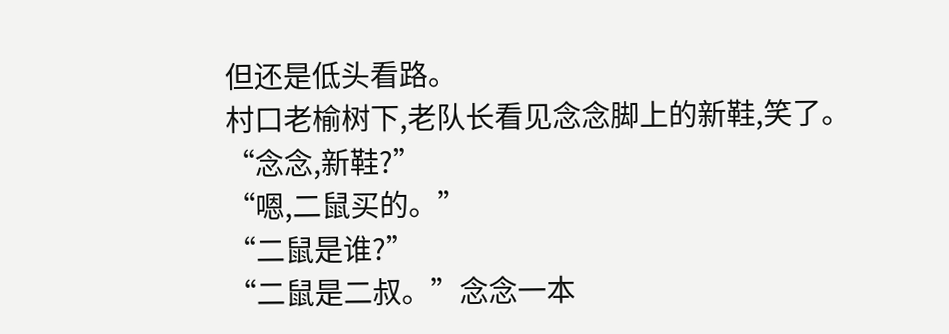但还是低头看路。
村口老榆树下,老队长看见念念脚上的新鞋,笑了。
“念念,新鞋?”
“嗯,二鼠买的。”
“二鼠是谁?”
“二鼠是二叔。”念念一本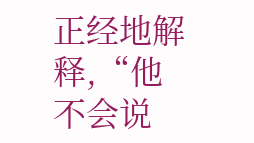正经地解释,“他不会说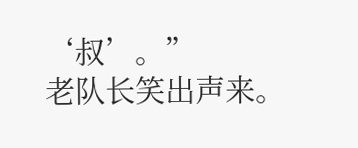‘叔’。”
老队长笑出声来。